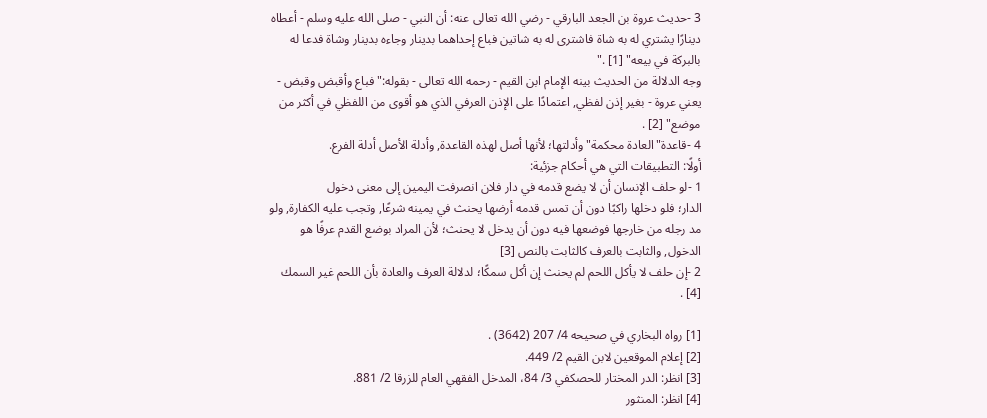3 -حديث عروة بن الجعد البارقي - رضي الله تعالى عنه: أن النبي - صلى الله عليه وسلم - أعطاه دينارًا يشتري له به شاة فاشترى له به شاتين فباع إحداهما بدينار وجاءه بدينار وشاة فدعا له بالبركة في بيعه" [1] ."
وجه الدلالة من الحديث بينه الإمام ابن القيم - رحمه الله تعالى - بقوله:"فباع وأقبض وقبض - يعني عروة - بغير إذن لفظي, اعتمادًا على الإذن العرفي الذي هو أقوى من اللفظي في أكثر من موضع" [2] .
4 -قاعدة"العادة محكمة"وأدلتها؛ لأنها أصل لهذه القاعدة, وأدلة الأصل أدلة الفرع.
أولًا: التطبيقات التي هي أحكام جزئية:
1 -لو حلف الإنسان أن لا يضع قدمه في دار فلان انصرفت اليمين إلى معنى دخول
الدار؛ فلو دخلها راكبًا دون أن تمس قدمه أرضها يحنث في يمينه شرعًا, وتجب عليه الكفارة, ولو مد رجله من خارجها فوضعها فيه دون أن يدخل لا يحنث؛ لأن المراد بوضع القدم عرفًا هو الدخول, والثابت بالعرف كالثابت بالنص [3]
2 -إن حلف لا يأكل اللحم لم يحنث إن أكل سمكًا؛ لدلالة العرف والعادة بأن اللحم غير السمك [4] .

[1] رواه البخاري في صحيحه 4/ 207 (3642) .
[2] إعلام الموقعين لابن القيم 2/ 449.
[3] انظر: الدر المختار للحصكفي 3/ 84، المدخل الفقهي العام للزرقا 2/ 881.
[4] انظر: المنثور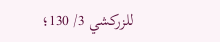للزركشي 3/ 130؛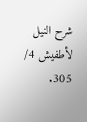شرح النيل لأطفيش 4/ 305.